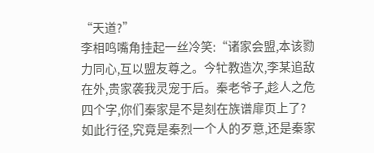“天道?”
李相鸣嘴角挂起一丝冷笑:“诸家会盟,本该勠力同心,互以盟友尊之。今牤教造次,李某追敌在外,贵家袭我灵宠于后。秦老爷子,趁人之危四个字,你们秦家是不是刻在族谱扉页上了?
如此行径,究竟是秦烈一个人的歹意,还是秦家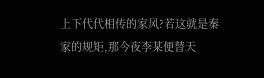上下代代相传的家风?若这就是秦家的规矩,那今夜李某便替天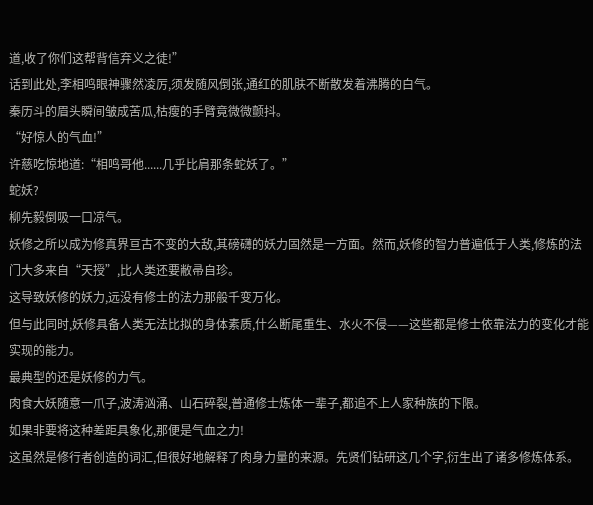道,收了你们这帮背信弃义之徒!”
话到此处,李相鸣眼神骤然凌厉,须发随风倒张,通红的肌肤不断散发着沸腾的白气。
秦历斗的眉头瞬间皱成苦瓜,枯瘦的手臂竟微微颤抖。
“好惊人的气血!”
许慈吃惊地道:“相鸣哥他......几乎比肩那条蛇妖了。”
蛇妖?
柳先毅倒吸一口凉气。
妖修之所以成为修真界亘古不变的大敌,其磅礴的妖力固然是一方面。然而,妖修的智力普遍低于人类,修炼的法门大多来自“天授”,比人类还要敝帚自珍。
这导致妖修的妖力,远没有修士的法力那般千变万化。
但与此同时,妖修具备人类无法比拟的身体素质,什么断尾重生、水火不侵——这些都是修士依靠法力的变化才能实现的能力。
最典型的还是妖修的力气。
肉食大妖随意一爪子,波涛汹涌、山石碎裂,普通修士炼体一辈子,都追不上人家种族的下限。
如果非要将这种差距具象化,那便是气血之力!
这虽然是修行者创造的词汇,但很好地解释了肉身力量的来源。先贤们钻研这几个字,衍生出了诸多修炼体系。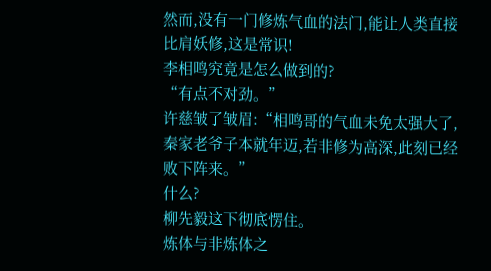然而,没有一门修炼气血的法门,能让人类直接比肩妖修,这是常识!
李相鸣究竟是怎么做到的?
“有点不对劲。”
许慈皱了皱眉:“相鸣哥的气血未免太强大了,秦家老爷子本就年迈,若非修为高深,此刻已经败下阵来。”
什么?
柳先毅这下彻底愣住。
炼体与非炼体之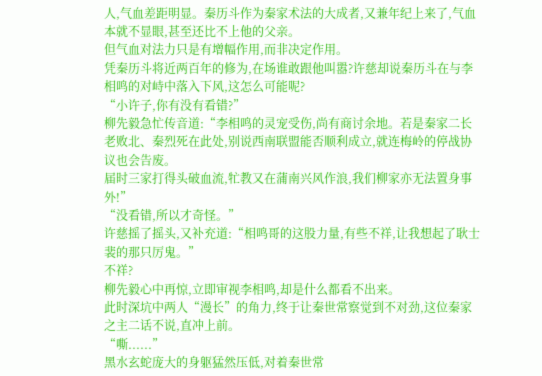人,气血差距明显。秦历斗作为秦家术法的大成者,又兼年纪上来了,气血本就不显眼,甚至还比不上他的父亲。
但气血对法力只是有增幅作用,而非决定作用。
凭秦历斗将近两百年的修为,在场谁敢跟他叫嚣?许慈却说秦历斗在与李相鸣的对峙中落入下风,这怎么可能呢?
“小许子,你有没有看错?”
柳先毅急忙传音道:“李相鸣的灵宠受伤,尚有商讨余地。若是秦家二长老败北、秦烈死在此处,别说西南联盟能否顺利成立,就连梅岭的停战协议也会告废。
届时三家打得头破血流,牤教又在蒲南兴风作浪,我们柳家亦无法置身事外!”
“没看错,所以才奇怪。”
许慈摇了摇头,又补充道:“相鸣哥的这股力量,有些不祥,让我想起了耿士裴的那只厉鬼。”
不祥?
柳先毅心中再惊,立即审视李相鸣,却是什么都看不出来。
此时深坑中两人“漫长”的角力,终于让秦世常察觉到不对劲,这位秦家之主二话不说,直冲上前。
“嘶......”
黑水玄蛇庞大的身躯猛然压低,对着秦世常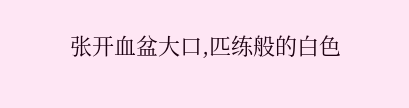张开血盆大口,匹练般的白色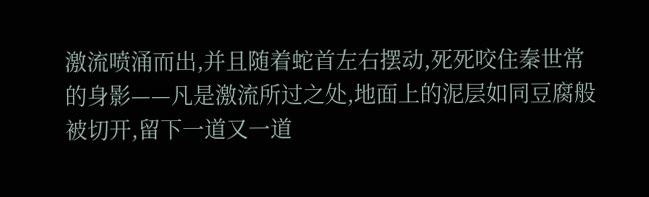激流喷涌而出,并且随着蛇首左右摆动,死死咬住秦世常的身影——凡是激流所过之处,地面上的泥层如同豆腐般被切开,留下一道又一道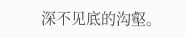深不见底的沟壑。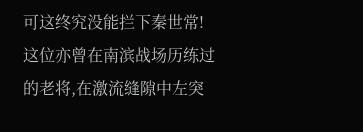可这终究没能拦下秦世常!
这位亦曾在南滨战场历练过的老将,在激流缝隙中左突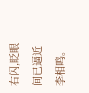右闪,眨眼间已逼近李相鸣。